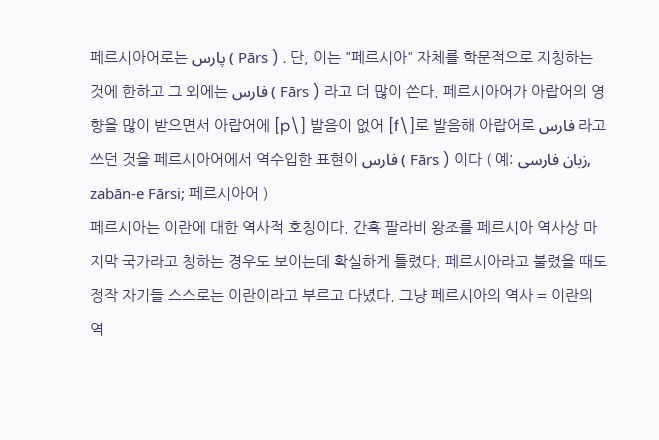페르시아어로는 پارس ( Pārs ) . 단, 이는 "페르시아" 자체를 학문적으로 지칭하는 것에 한하고 그 외에는 فارس ( Fārs ) 라고 더 많이 쓴다. 페르시아어가 아랍어의 영향을 많이 받으면서 아랍어에 [p\] 발음이 없어 [f\]로 발음해 아랍어로 فارس 라고 쓰던 것을 페르시아어에서 역수입한 표현이 فارس ( Fārs ) 이다 ( 예: زبان فارسی, zabān-e Fārsi; 페르시아어 )
페르시아는 이란에 대한 역사적 호칭이다. 간혹 팔라비 왕조를 페르시아 역사상 마지막 국가라고 칭하는 경우도 보이는데 확실하게 틀렸다. 페르시아라고 불렸을 때도 정작 자기들 스스로는 이란이라고 부르고 다녔다. 그냥 페르시아의 역사 = 이란의 역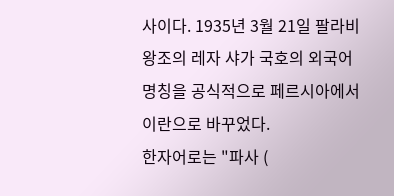사이다. 1935년 3월 21일 팔라비 왕조의 레자 샤가 국호의 외국어 명칭을 공식적으로 페르시아에서 이란으로 바꾸었다.
한자어로는 "파사 (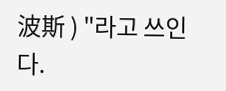波斯 ) "라고 쓰인다.